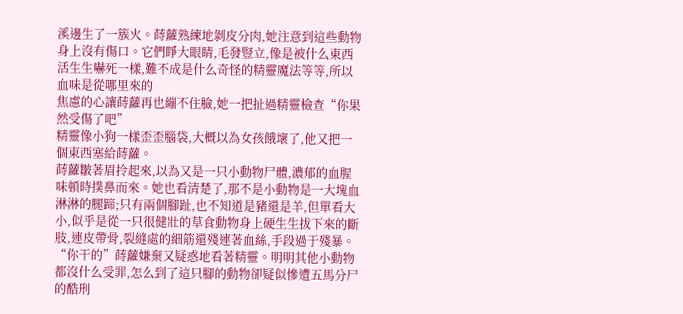溪邊生了一簇火。蒔蘿熟練地剝皮分肉,她注意到這些動物身上沒有傷口。它們睜大眼睛,毛發豎立,像是被什么東西活生生嚇死一樣,難不成是什么奇怪的精靈魔法等等,所以血味是從哪里來的
焦慮的心讓蒔蘿再也繃不住臉,她一把扯過精靈檢查“你果然受傷了吧”
精靈像小狗一樣歪歪腦袋,大概以為女孩餓壞了,他又把一個東西塞給蒔蘿。
蒔蘿皺著眉拎起來,以為又是一只小動物尸體,濃郁的血腥味頓時撲鼻而來。她也看清楚了,那不是小動物是一大塊血淋淋的腿蹄;只有兩個腳趾,也不知道是豬還是羊,但單看大小,似乎是從一只很健壯的草食動物身上硬生生拔下來的斷肢,連皮帶骨,裂縫處的細筋還殘連著血絲,手段過于殘暴。
“你干的”蒔蘿嫌棄又疑惑地看著精靈。明明其他小動物都沒什么受罪,怎么到了這只腳的動物卻疑似慘遭五馬分尸的酷刑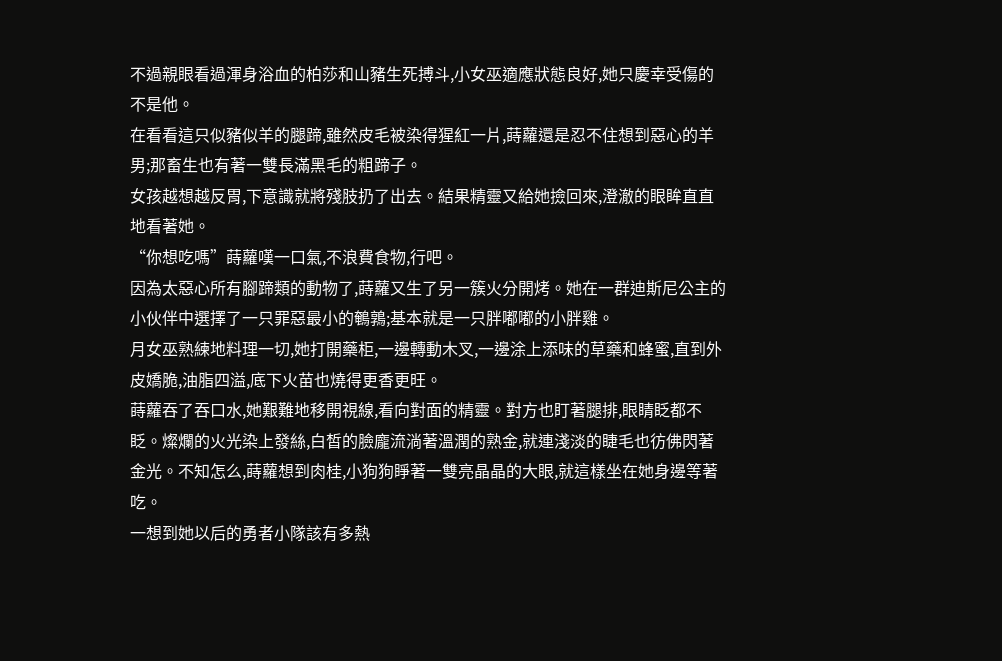不過親眼看過渾身浴血的柏莎和山豬生死搏斗,小女巫適應狀態良好,她只慶幸受傷的不是他。
在看看這只似豬似羊的腿蹄,雖然皮毛被染得猩紅一片,蒔蘿還是忍不住想到惡心的羊男;那畜生也有著一雙長滿黑毛的粗蹄子。
女孩越想越反胃,下意識就將殘肢扔了出去。結果精靈又給她撿回來,澄澈的眼眸直直地看著她。
“你想吃嗎”蒔蘿嘆一口氣,不浪費食物,行吧。
因為太惡心所有腳蹄類的動物了,蒔蘿又生了另一簇火分開烤。她在一群迪斯尼公主的小伙伴中選擇了一只罪惡最小的鵪鶉;基本就是一只胖嘟嘟的小胖雞。
月女巫熟練地料理一切,她打開藥柜,一邊轉動木叉,一邊涂上添味的草藥和蜂蜜,直到外皮嬌脆,油脂四溢,底下火苗也燒得更香更旺。
蒔蘿吞了吞口水,她艱難地移開視線,看向對面的精靈。對方也盯著腿排,眼睛眨都不眨。燦爛的火光染上發絲,白皙的臉龐流淌著溫潤的熟金,就連淺淡的睫毛也彷佛閃著金光。不知怎么,蒔蘿想到肉桂,小狗狗睜著一雙亮晶晶的大眼,就這樣坐在她身邊等著吃。
一想到她以后的勇者小隊該有多熱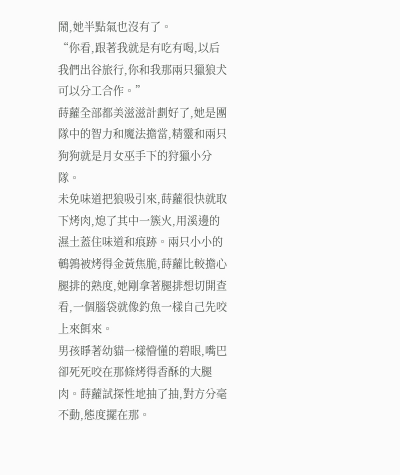鬧,她半點氣也沒有了。
“你看,跟著我就是有吃有喝,以后我們出谷旅行,你和我那兩只獵狼犬可以分工合作。”
蒔蘿全部都美滋滋計劃好了,她是團隊中的智力和魔法擔當,精靈和兩只狗狗就是月女巫手下的狩獵小分隊。
未免味道把狼吸引來,蒔蘿很快就取下烤肉,熄了其中一簇火,用溪邊的濕土蓋住味道和痕跡。兩只小小的鵪鶉被烤得金黃焦脆,蒔蘿比較擔心腿排的熟度,她剛拿著腿排想切開查看,一個腦袋就像釣魚一樣自己先咬上來餌來。
男孩睜著幼貓一樣懵懂的碧眼,嘴巴卻死死咬在那條烤得香酥的大腿肉。蒔蘿試探性地抽了抽,對方分毫不動,態度擺在那。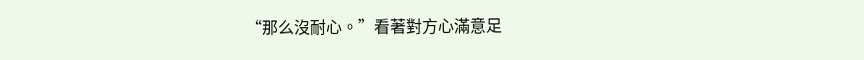“那么沒耐心。”看著對方心滿意足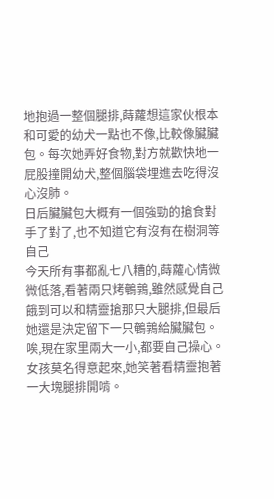地抱過一整個腿排,蒔蘿想這家伙根本和可愛的幼犬一點也不像,比較像臟臟包。每次她弄好食物,對方就歡快地一屁股撞開幼犬,整個腦袋埋進去吃得沒心沒肺。
日后臟臟包大概有一個強勁的搶食對手了對了,也不知道它有沒有在樹洞等自己
今天所有事都亂七八糟的,蒔蘿心情微微低落,看著兩只烤鵪鶉,雖然感覺自己餓到可以和精靈搶那只大腿排,但最后她還是決定留下一只鵪鶉給臟臟包。
唉,現在家里兩大一小,都要自己操心。女孩莫名得意起來,她笑著看精靈抱著一大塊腿排開啃。